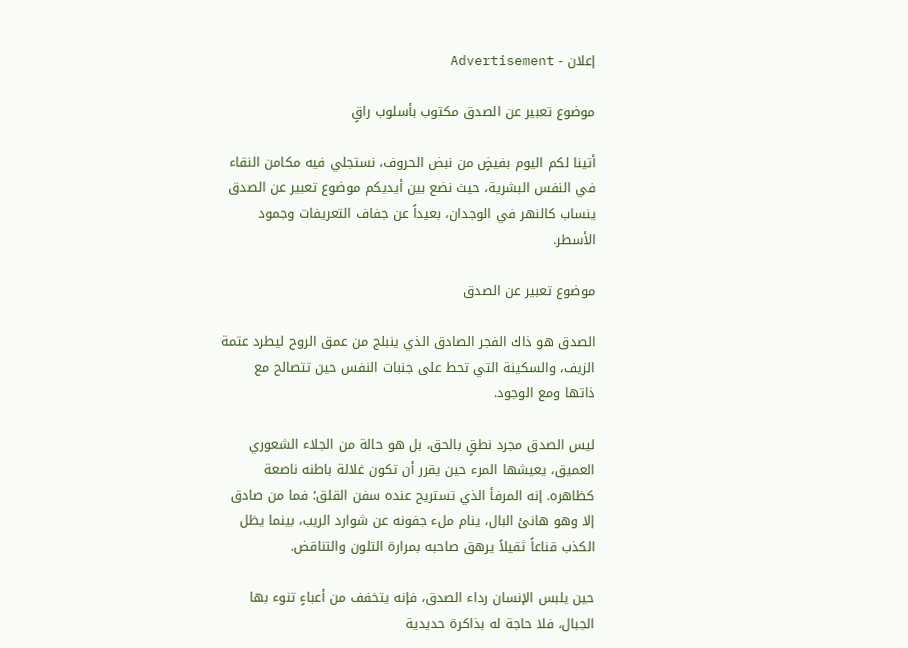إعلان - Advertisement

موضوع تعبير عن الصدق مكتوب بأسلوب راقٍ

أتينا لكم اليوم بفيضٍ من نبض الحروف، نستجلي فيه مكامن النقاء في النفس البشرية، حيث نضع بين أيديكم موضوع تعبير عن الصدق ينساب كالنهر في الوجدان، بعيداً عن جفاف التعريفات وجمود الأسطر.

موضوع تعبير عن الصدق

الصدق هو ذاك الفجر الصادق الذي ينبلج من عمق الروح ليطرد عتمة الزيف، والسكينة التي تحط على جنبات النفس حين تتصالح مع ذاتها ومع الوجود.

ليس الصدق مجرد نطقٍ بالحق، بل هو حالة من الجلاء الشعوري العميق، يعيشها المرء حين يقرر أن تكون غلالة باطنه ناصعة كظاهره. إنه المرفأ الذي تستريح عنده سفن القلق؛ فما من صادق إلا وهو هانئ البال، ينام ملء جفونه عن شوارد الريب، بينما يظل الكذب قناعاً ثقيلاً يرهق صاحبه بمرارة التلون والتناقض.

حين يلبس الإنسان رداء الصدق، فإنه يتخفف من أعباءٍ تنوء بها الجبال، فلا حاجة له بذاكرة حديدية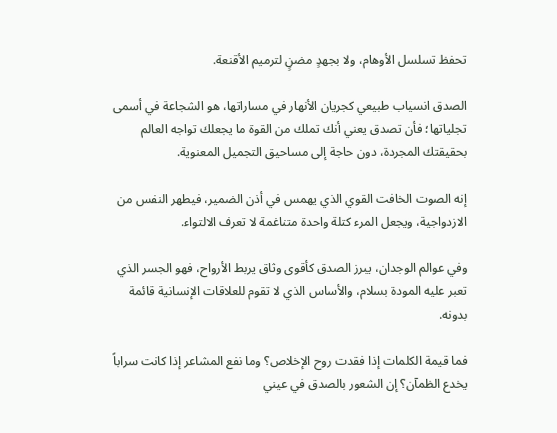تحفظ تسلسل الأوهام، ولا بجهدٍ مضنٍ لترميم الأقنعة.

الصدق انسياب طبيعي كجريان الأنهار في مساراتها، هو الشجاعة في أسمى تجلياتها؛ فأن تصدق يعني أنك تملك من القوة ما يجعلك تواجه العالم بحقيقتك المجردة، دون حاجة إلى مساحيق التجميل المعنوية.

إنه الصوت الخافت القوي الذي يهمس في أذن الضمير، فيطهر النفس من الازدواجية، ويجعل المرء كتلة واحدة متناغمة لا تعرف الالتواء.

وفي عوالم الوجدان، يبرز الصدق كأقوى وثاق يربط الأرواح، فهو الجسر الذي تعبر عليه المودة بسلام، والأساس الذي لا تقوم للعلاقات الإنسانية قائمة بدونه.

فما قيمة الكلمات إذا فقدت روح الإخلاص؟ وما نفع المشاعر إذا كانت سراباً يخدع الظمآن؟ إن الشعور بالصدق في عيني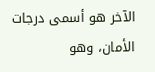الآخر هو أسمى درجات الأمان، وهو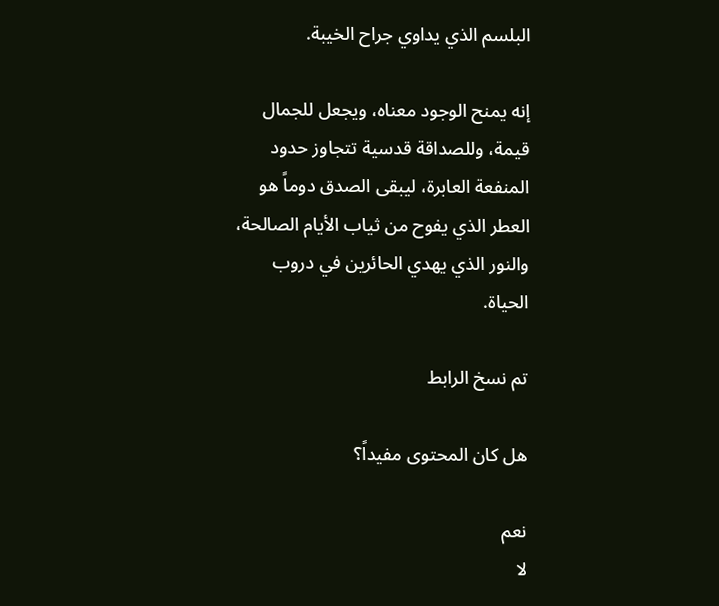البلسم الذي يداوي جراح الخيبة.

إنه يمنح الوجود معناه، ويجعل للجمال قيمة، وللصداقة قدسية تتجاوز حدود المنفعة العابرة، ليبقى الصدق دوماً هو العطر الذي يفوح من ثياب الأيام الصالحة، والنور الذي يهدي الحائرين في دروب الحياة.

تم نسخ الرابط

هل كان المحتوى مفيداً؟

نعم
لا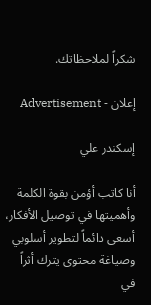شكراً لملاحظاتك.

إعلان - Advertisement

إسكندر علي

أنا كاتب أؤمن بقوة الكلمة وأهميتها في توصيل الأفكار، أسعى دائماً لتطوير أسلوبي وصياغة محتوى يترك أثراً في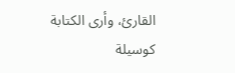القارئ، وأرى الكتابة كوسيلة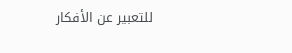للتعبير عن الأفكار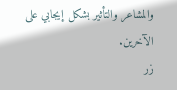والمشاعر والتأثير بشكل إيجابي على الآخرين.
زر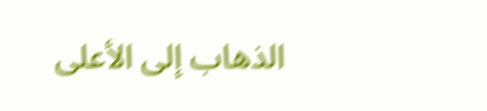الذهاب إلى الأعلى